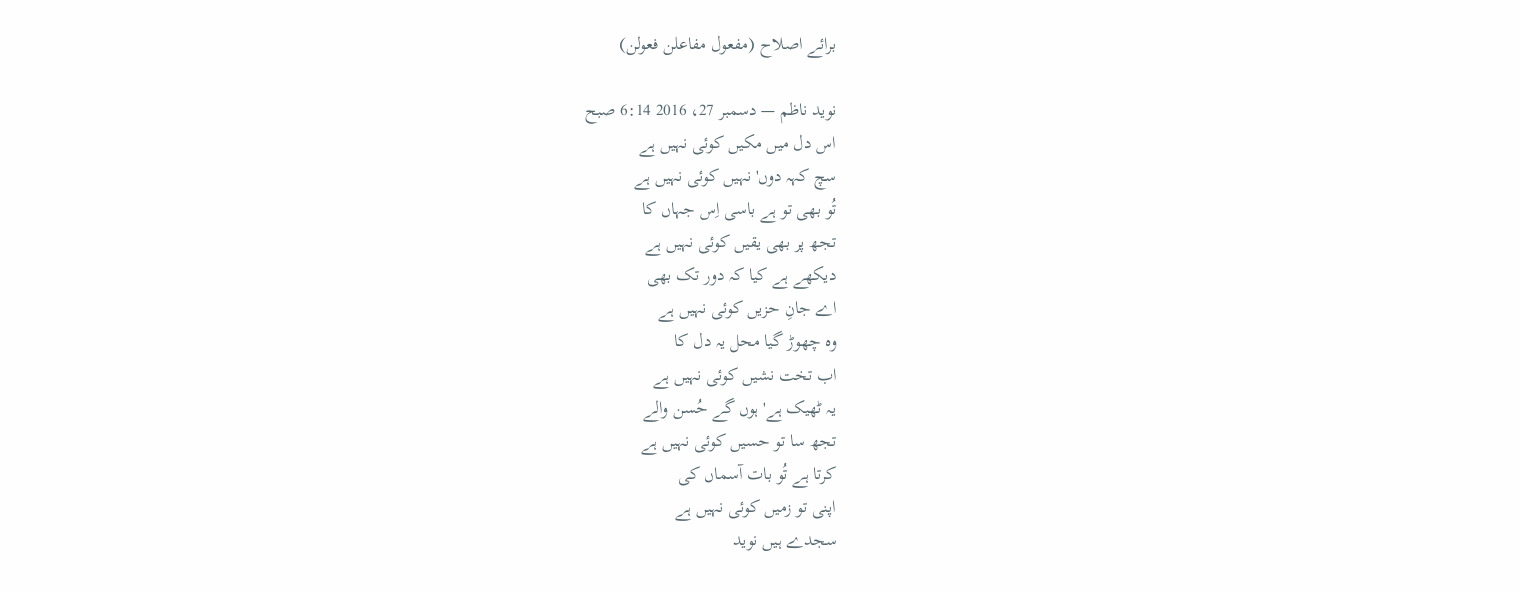برائے اصلاح (مفعول مفاعلن فعولن)

نوید ناظم — دسمبر 27، 2016 6:14 صبح
اس دل میں مکیں کوئی نہیں ہے
سچ کہہ دوں' نہیں کوئی نہیں ہے
تُو بھی تو ہے باسی اِس جہاں کا
تجھ پر بھی یقیں کوئی نہیں ہے
دیکھے ہے کیا کہ دور تک بھی
اے جانِ حزیں کوئی نہیں ہے
وہ چھوڑ گیا محل یہ دل کا
اب تخت نشیں کوئی نہیں ہے
یہ ٹھیک ہے' ہوں گے حُسن والے
تجھ سا تو حسیں کوئی نہیں ہے
کرتا ہے تُو بات آسماں کی
اپنی تو زمیں کوئی نہیں ہے
سجدے ہیں نوید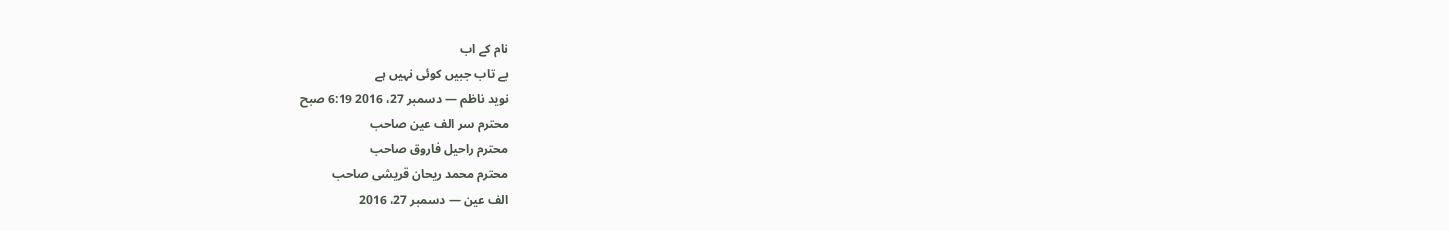نام کے اب
بے تاب جبیں کوئی نہیں ہے
نوید ناظم — دسمبر 27، 2016 6:19 صبح
محترم سر الف عین صاحب
محترم راحیل فاروق صاحب
محترم محمد ریحان قریشی صاحب
الف عین — دسمبر 27، 2016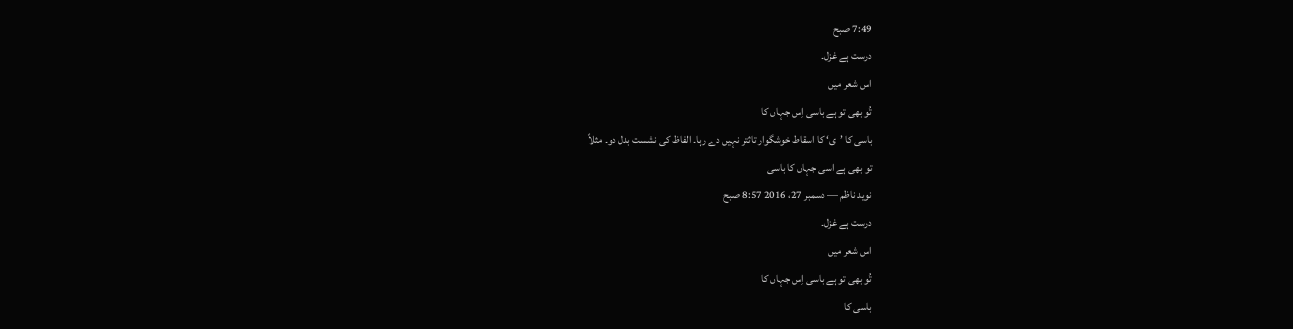7:49 صبح
درست ہے غزل۔
اس شعر میں
تُو بھی تو ہے باسی اِس جہاں کا
باسی کا ’ی‘ کا اسقاط خوشگوار تاثتر نہیں دے رہا۔ الفاظ کی نشست بدل دو۔ مثلاً
تو بھی ہے اسی جہاں کا باسی
نوید ناظم — دسمبر 27، 2016 8:57 صبح
درست ہے غزل۔
اس شعر میں
تُو بھی تو ہے باسی اِس جہاں کا
باسی کا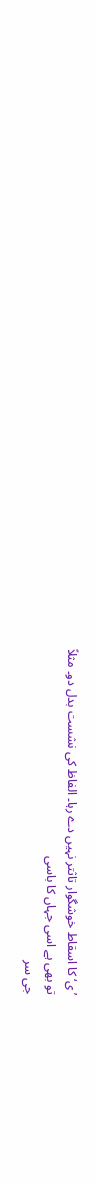’ی‘ کا اسقاط خوشگوار تاثتر نہیں دے رہا۔ الفاظ کی نشست بدل دو۔ مثلاً
تو بھی ہے اسی جہاں کا باسی
جی سر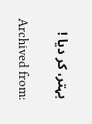بہتر، کر دیا !

Archived from: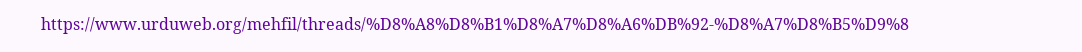https://www.urduweb.org/mehfil/threads/%D8%A8%D8%B1%D8%A7%D8%A6%DB%92-%D8%A7%D8%B5%D9%8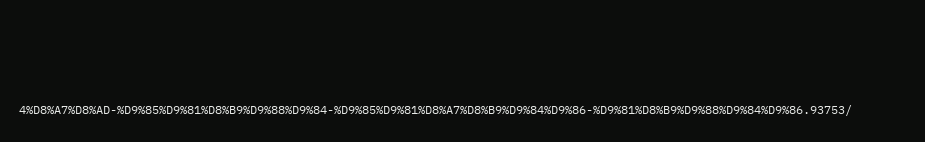4%D8%A7%D8%AD-%D9%85%D9%81%D8%B9%D9%88%D9%84-%D9%85%D9%81%D8%A7%D8%B9%D9%84%D9%86-%D9%81%D8%B9%D9%88%D9%84%D9%86.93753/